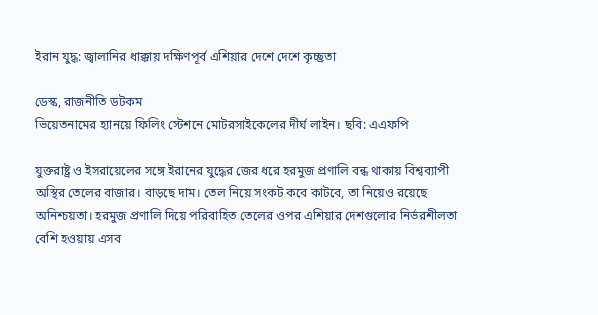ইরান যুদ্ধ: জ্বালানির ধাক্কায় দক্ষিণপূর্ব এশিয়ার দেশে দেশে কৃচ্ছ্রতা

ডেস্ক, রাজনীতি ডটকম
ভিয়েতনামের হ্যানয়ে ফিলিং স্টেশনে মোটরসাইকেলের দীর্ঘ লাইন। ছবি: এএফপি

যুক্তরাষ্ট্র ও ইসরায়েলের সঙ্গে ইরানের যুদ্ধের জের ধরে হরমুজ প্রণালি বন্ধ থাকায় বিশ্বব্যাপী অস্থির তেলের বাজার। বাড়ছে দাম। তেল নিয়ে সংকট কবে কাটবে, তা নিয়েও রয়েছে অনিশ্চয়তা। হরমুজ প্রণালি দিয়ে পরিবাহিত তেলের ওপর এশিয়ার দেশগুলোর নির্ভরশীলতা বেশি হওয়ায় এসব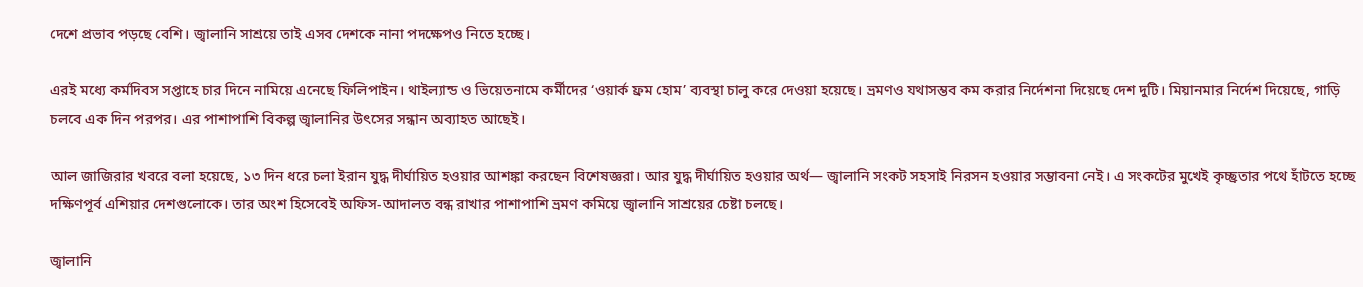দেশে প্রভাব পড়ছে বেশি। জ্বালানি সাশ্রয়ে তাই এসব দেশকে নানা পদক্ষেপও নিতে হচ্ছে।

এরই মধ্যে কর্মদিবস সপ্তাহে চার দিনে নামিয়ে এনেছে ফিলিপাইন। থাইল্যান্ড ও ভিয়েতনামে কর্মীদের ‘ওয়ার্ক ফ্রম হোম’ ব্যবস্থা চালু করে দেওয়া হয়েছে। ভ্রমণও যথাসম্ভব কম করার নির্দেশনা দিয়েছে দেশ দুটি। মিয়ানমার নির্দেশ দিয়েছে, গাড়ি চলবে এক দিন পরপর। এর পাশাপাশি বিকল্প জ্বালানির উৎসের সন্ধান অব্যাহত আছেই।

আল জাজিরার খবরে বলা হয়েছে, ১৩ দিন ধরে চলা ইরান যুদ্ধ দীর্ঘায়িত হওয়ার আশঙ্কা করছেন বিশেষজ্ঞরা। আর যুদ্ধ দীর্ঘায়িত হওয়ার অর্থ— জ্বালানি সংকট সহসাই নিরসন হওয়ার সম্ভাবনা নেই। এ সংকটের মুখেই কৃচ্ছ্রতার পথে হাঁটতে হচ্ছে দক্ষিণপূর্ব এশিয়ার দেশগুলোকে। তার অংশ হিসেবেই অফিস-আদালত বন্ধ রাখার পাশাপাশি ভ্রমণ কমিয়ে জ্বালানি সাশ্রয়ের চেষ্টা চলছে।

জ্বালানি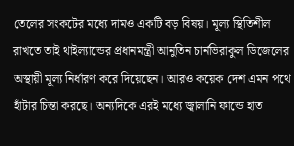তেলের সংকটের মধ্যে দামও একটি বড় বিষয়। মূল্য স্থিতিশীল রাখতে তাই থাইল্যান্ডের প্রধানমন্ত্রী আনুতিন চার্নভিরাকুল ডিজেলের অস্থায়ী মূল্য নির্ধারণ করে দিয়েছেন। আরও কয়েক দেশ এমন পথে হাঁটার চিন্তা করছে। অন্যদিকে এরই মধ্যে জ্বালানি ফান্ডে হাত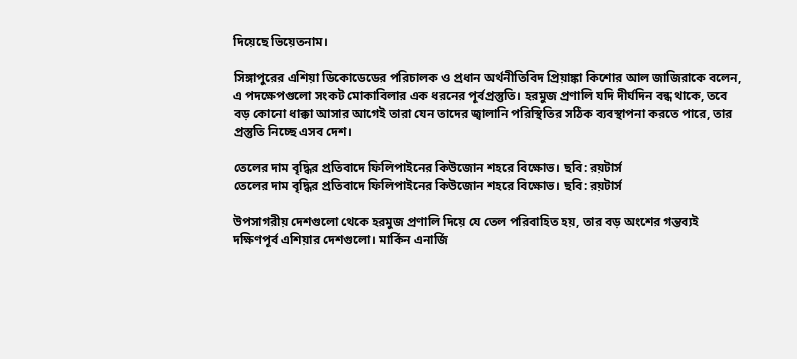দিয়েছে ভিয়েতনাম।

সিঙ্গাপুরের এশিয়া ডিকোডেডের পরিচালক ও প্রধান অর্থনীতিবিদ প্রিয়াঙ্কা কিশোর আল জাজিরাকে বলেন, এ পদক্ষেপগুলো সংকট মোকাবিলার এক ধরনের পূর্বপ্রস্তুতি। হরমুজ প্রণালি যদি দীর্ঘদিন বন্ধ থাকে, তবে বড় কোনো ধাক্কা আসার আগেই তারা যেন তাদের জ্বালানি পরিস্থিতির সঠিক ব্যবস্থাপনা করতে পারে, তার প্রস্তুতি নিচ্ছে এসব দেশ।

তেলের দাম বৃদ্ধির প্রতিবাদে ফিলিপাইনের কিউজোন শহরে বিক্ষোভ। ছবি: রয়টার্স
তেলের দাম বৃদ্ধির প্রতিবাদে ফিলিপাইনের কিউজোন শহরে বিক্ষোভ। ছবি: রয়টার্স

উপসাগরীয় দেশগুলো থেকে হরমুজ প্রণালি দিয়ে যে তেল পরিবাহিত হয়, তার বড় অংশের গন্তব্যই দক্ষিণপূর্ব এশিয়ার দেশগুলো। মার্কিন এনার্জি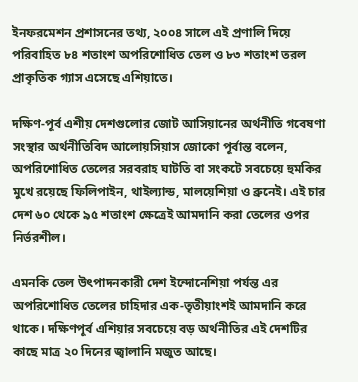ইনফরমেশন প্রশাসনের তথ্য, ২০০৪ সালে এই প্রণালি দিয়ে পরিবাহিত ৮৪ শতাংশ অপরিশোধিত তেল ও ৮৩ শতাংশ তরল প্রাকৃতিক গ্যাস এসেছে এশিয়াতে।

দক্ষিণ-পূর্ব এশীয় দেশগুলোর জোট আসিয়ানের অর্থনীতি গবেষণা সংস্থার অর্থনীতিবিদ আলোয়সিয়াস জোকো পূর্বান্ত বলেন, অপরিশোধিত তেলের সরবরাহ ঘাটতি বা সংকটে সবচেয়ে হুমকির মুখে রয়েছে ফিলিপাইন, থাইল্যান্ড, মালয়েশিয়া ও ব্রুনেই। এই চার দেশ ৬০ থেকে ৯৫ শতাংশ ক্ষেত্রেই আমদানি করা তেলের ওপর নির্ভরশীল।

এমনকি তেল উৎপাদনকারী দেশ ইন্দোনেশিয়া পর্যন্ত এর অপরিশোধিত তেলের চাহিদার এক-তৃতীয়াংশই আমদানি করে থাকে। দক্ষিণপূর্ব এশিয়ার সবচেয়ে বড় অর্থনীতির এই দেশটির কাছে মাত্র ২০ দিনের জ্বালানি মজুত আছে।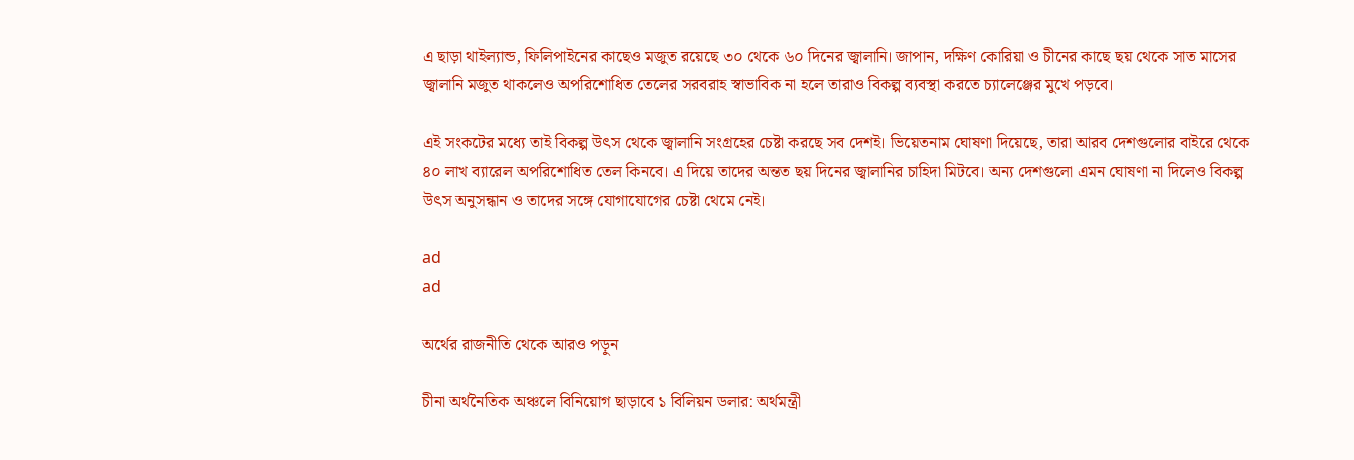এ ছাড়া থাইল্যান্ড, ফিলিপাইনের কাছেও মজুত রয়েছে ৩০ থেকে ৬০ দিনের জ্বালানি। জাপান, দক্ষিণ কোরিয়া ও চীনের কাছে ছয় থেকে সাত মাসের জ্বালানি মজুত থাকলেও অপরিশোধিত তেলের সরবরাহ স্বাভাবিক না হলে তারাও বিকল্প ব্যবস্থা করতে চ্যালেঞ্জের মুখে পড়বে।

এই সংকটের মধ্যে তাই বিকল্প উৎস থেকে জ্বালানি সংগ্রহের চেষ্টা করছে সব দেশই। ভিয়েতনাম ঘোষণা দিয়েছে, তারা আরব দেশগুলোর বাইরে থেকে ৪০ লাখ ব্যারেল অপরিশোধিত তেল কিনবে। এ দিয়ে তাদের অন্তত ছয় দিনের জ্বালানির চাহিদা মিটবে। অন্য দেশগুলো এমন ঘোষণা না দিলেও বিকল্প উৎস অনুসন্ধান ও তাদের সঙ্গে যোগাযোগের চেষ্টা থেমে নেই।

ad
ad

অর্থের রাজনীতি থেকে আরও পড়ুন

চীনা অর্থনৈতিক অঞ্চলে বিনিয়োগ ছাড়াবে ১ বিলিয়ন ডলার: অর্থমন্ত্রী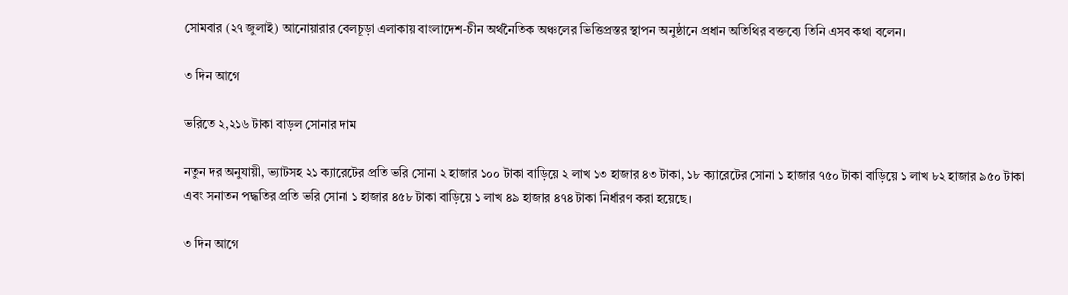সোমবার (২৭ জুলাই) আনোয়ারার বেলচূড়া এলাকায় বাংলাদেশ-চীন অর্থনৈতিক অঞ্চলের ভিত্তিপ্রস্তর স্থাপন অনুষ্ঠানে প্রধান অতিথির বক্তব্যে তিনি এসব কথা বলেন।

৩ দিন আগে

ভরিতে ২,২১৬ টাকা বাড়ল সোনার দাম

নতুন দর অনুযায়ী, ভ্যাটসহ ২১ ক্যারেটের প্রতি ভরি সোনা ২ হাজার ১০০ টাকা বাড়িয়ে ২ লাখ ১৩ হাজার ৪৩ টাকা, ১৮ ক্যারেটের সোনা ১ হাজার ৭৫০ টাকা বাড়িয়ে ১ লাখ ৮২ হাজার ৯৫০ টাকা এবং সনাতন পদ্ধতির প্রতি ভরি সোনা ১ হাজার ৪৫৮ টাকা বাড়িয়ে ১ লাখ ৪৯ হাজার ৪৭৪ টাকা নির্ধারণ করা হয়েছে।

৩ দিন আগে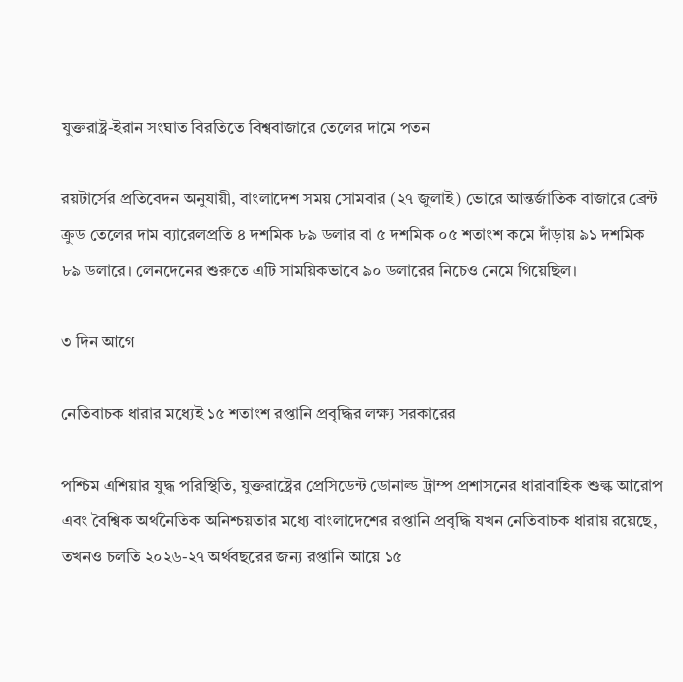যুক্তরাষ্ট্র-ইরান সংঘাত বিরতিতে বিশ্ববাজারে তেলের দামে পতন

রয়টার্সের প্রতিবেদন অনুযায়ী, বাংলাদেশ সময় সোমবার (২৭ জুলাই) ভোরে আন্তর্জাতিক বাজারে ব্রেন্ট ক্রুড তেলের দাম ব্যারেলপ্রতি ৪ দশমিক ৮৯ ডলার বা ৫ দশমিক ০৫ শতাংশ কমে দাঁড়ায় ৯১ দশমিক ৮৯ ডলারে। লেনদেনের শুরুতে এটি সাময়িকভাবে ৯০ ডলারের নিচেও নেমে গিয়েছিল।

৩ দিন আগে

নেতিবাচক ধারার মধ্যেই ১৫ শতাংশ রপ্তানি প্রবৃদ্ধির লক্ষ্য সরকারের

পশ্চিম এশিয়ার যুদ্ধ পরিস্থিতি, যুক্তরাষ্ট্রের প্রেসিডেন্ট ডোনাল্ড ট্রাম্প প্রশাসনের ধারাবাহিক শুল্ক আরোপ এবং বৈশ্বিক অর্থনৈতিক অনিশ্চয়তার মধ্যে বাংলাদেশের রপ্তানি প্রবৃদ্ধি যখন নেতিবাচক ধারায় রয়েছে, তখনও চলতি ২০২৬-২৭ অর্থবছরের জন্য রপ্তানি আয়ে ১৫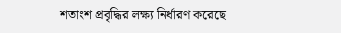শতাংশ প্রবৃদ্ধির লক্ষ্য নির্ধারণ করেছে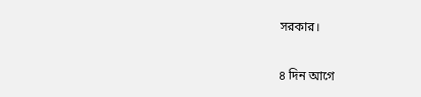সরকার।

৪ দিন আগে